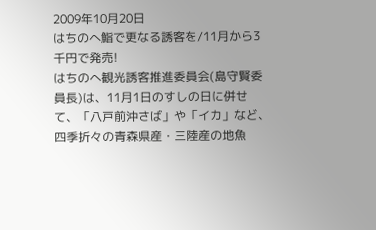2009年10月20日
はちのへ鮨で更なる誘客を/11月から3千円で発売!
はちのへ観光誘客推進委員会(島守賢委員長)は、11月1日のすしの日に併せて、「八戸前沖さば」や「イカ」など、四季折々の青森県産・三陸産の地魚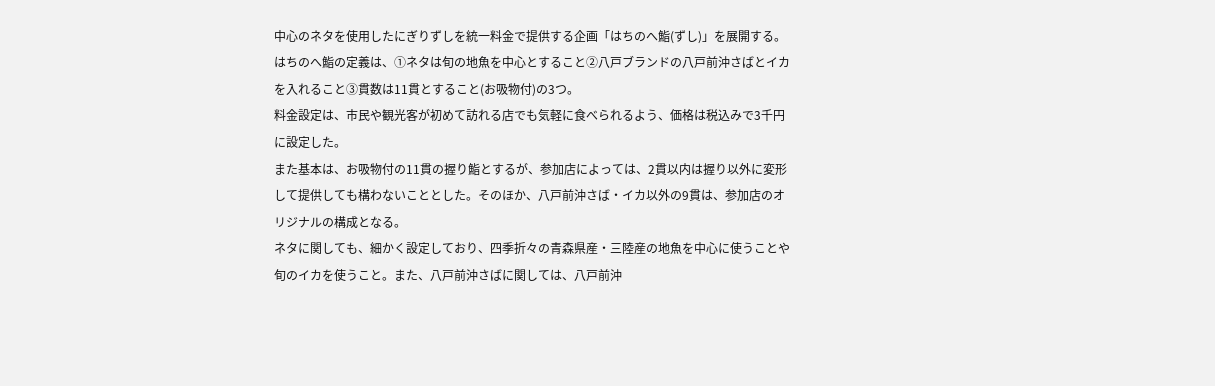中心のネタを使用したにぎりずしを統一料金で提供する企画「はちのへ鮨(ずし)」を展開する。
はちのへ鮨の定義は、①ネタは旬の地魚を中心とすること②八戸ブランドの八戸前沖さばとイカを入れること③貫数は11貫とすること(お吸物付)の3つ。
料金設定は、市民や観光客が初めて訪れる店でも気軽に食べられるよう、価格は税込みで3千円に設定した。
また基本は、お吸物付の11貫の握り鮨とするが、参加店によっては、2貫以内は握り以外に変形して提供しても構わないこととした。そのほか、八戸前沖さば・イカ以外の9貫は、参加店のオリジナルの構成となる。
ネタに関しても、細かく設定しており、四季折々の青森県産・三陸産の地魚を中心に使うことや旬のイカを使うこと。また、八戸前沖さばに関しては、八戸前沖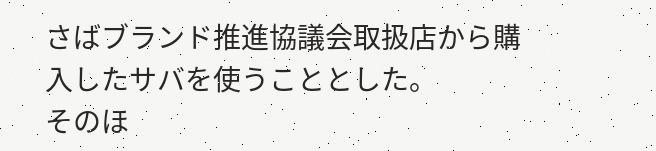さばブランド推進協議会取扱店から購入したサバを使うこととした。
そのほ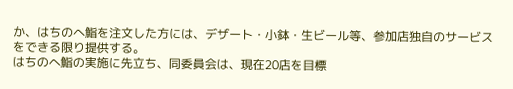か、はちのへ鮨を注文した方には、デザート・小鉢・生ビール等、参加店独自のサービスをできる限り提供する。
はちのへ鮨の実施に先立ち、同委員会は、現在20店を目標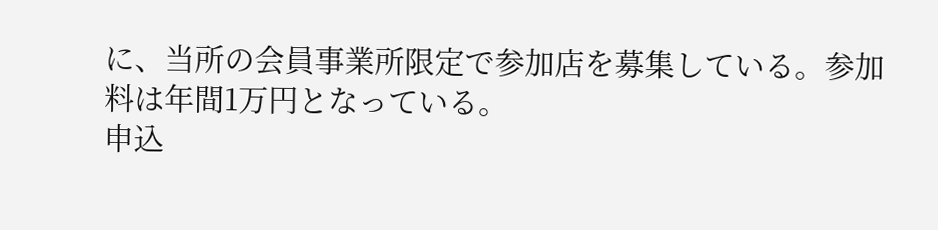に、当所の会員事業所限定で参加店を募集している。参加料は年間1万円となっている。
申込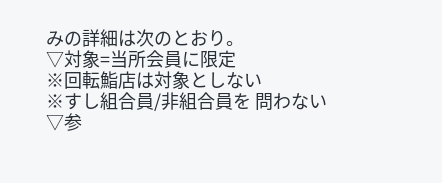みの詳細は次のとおり。
▽対象=当所会員に限定
※回転鮨店は対象としない
※すし組合員/非組合員を 問わない
▽参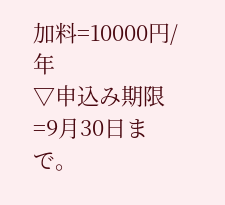加料=10000円/年
▽申込み期限=9月30日まで。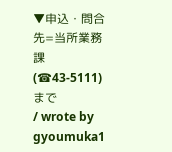▼申込・問合先=当所業務課
(☎43-5111)まで
/ wrote by gyoumuka1